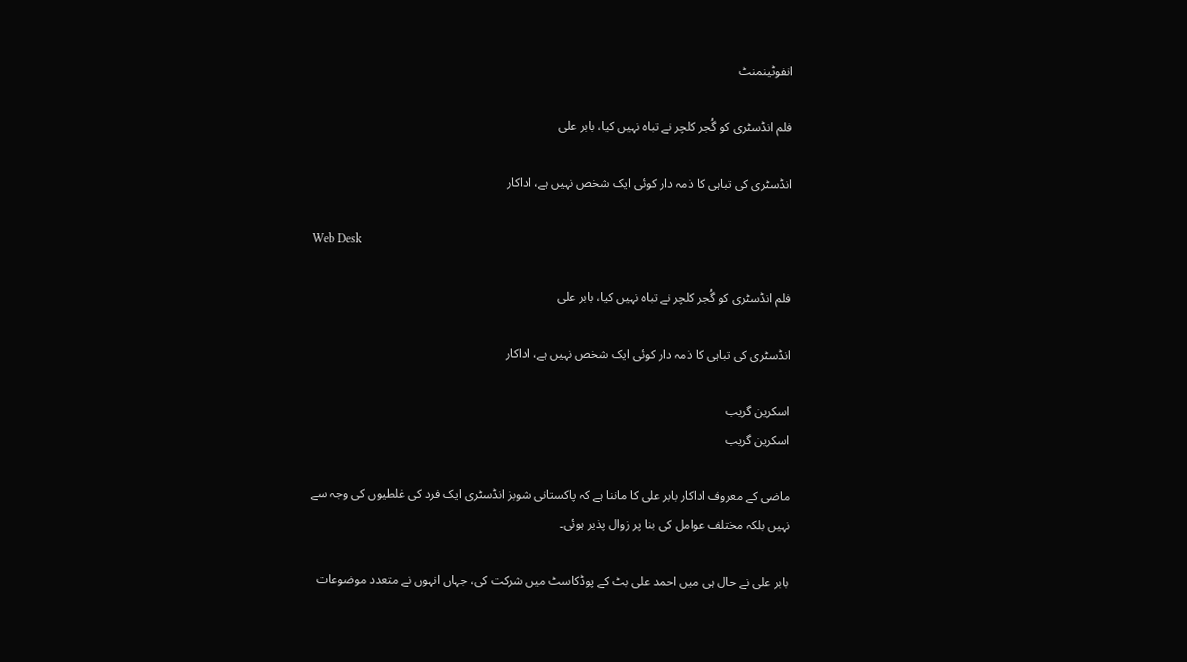انفوٹینمنٹ

فلم انڈسٹری کو گُجر کلچر نے تباہ نہیں کیا، بابر علی

انڈسٹری کی تباہی کا ذمہ دار کوئی ایک شخص نہیں ہے، اداکار

Web Desk

فلم انڈسٹری کو گُجر کلچر نے تباہ نہیں کیا، بابر علی

انڈسٹری کی تباہی کا ذمہ دار کوئی ایک شخص نہیں ہے، اداکار

اسکرین گریب
اسکرین گریب

ماضی کے معروف اداکار بابر علی کا ماننا ہے کہ پاکستانی شوبز انڈسٹری ایک فرد کی غلطیوں کی وجہ سے نہیں بلکہ مختلف عوامل کی بنا پر زوال پذیر ہوئی۔

بابر علی نے حال ہی میں احمد علی بٹ کے پوڈکاسٹ میں شرکت کی، جہاں انہوں نے متعدد موضوعات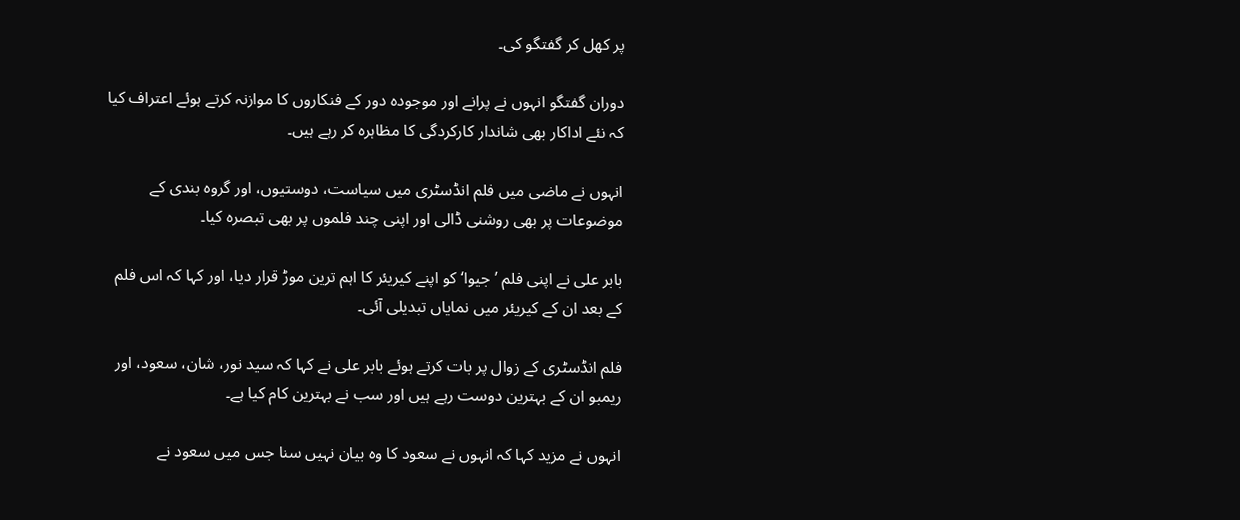پر کھل کر گفتگو کی۔

دوران گفتگو انہوں نے پرانے اور موجودہ دور کے فنکاروں کا موازنہ کرتے ہوئے اعتراف کیا کہ نئے اداکار بھی شاندار کارکردگی کا مظاہرہ کر رہے ہیں۔

انہوں نے ماضی میں فلم انڈسٹری میں سیاست، دوستیوں، اور گروہ بندی کے موضوعات پر بھی روشنی ڈالی اور اپنی چند فلموں پر بھی تبصرہ کیا۔

بابر علی نے اپنی فلم ’جیوا‘ کو اپنے کیریئر کا اہم ترین موڑ قرار دیا، اور کہا کہ اس فلم کے بعد ان کے کیریئر میں نمایاں تبدیلی آئی۔

فلم انڈسٹری کے زوال پر بات کرتے ہوئے بابر علی نے کہا کہ سید نور، شان، سعود، اور ریمبو ان کے بہترین دوست رہے ہیں اور سب نے بہترین کام کیا ہے۔

انہوں نے مزید کہا کہ انہوں نے سعود کا وہ بیان نہیں سنا جس میں سعود نے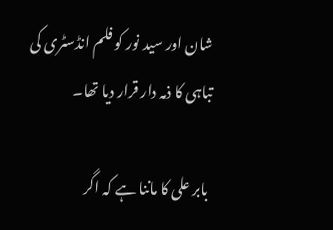شان اور سید نور کو فلم انڈسٹری کی تباہی کا ذمہ دار قرار دیا تھا۔

 بابر علی کا ماننا ہے کہ اگر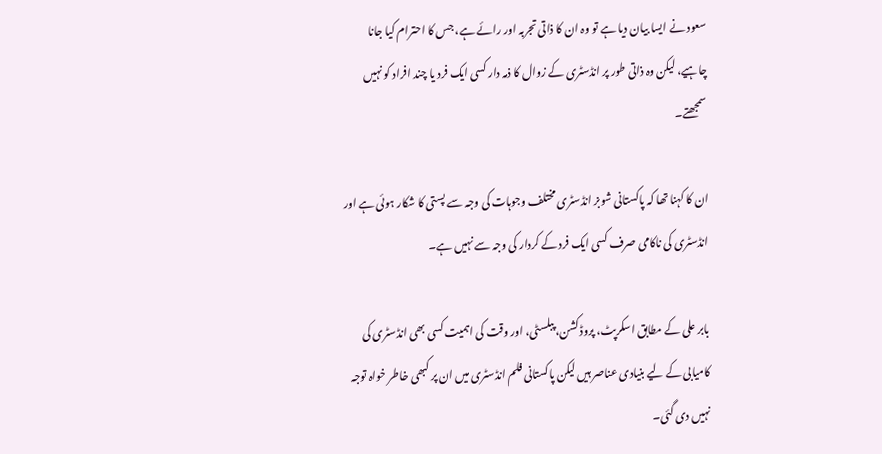سعود نے ایسا بیان دیا ہے تو وہ ان کا ذاتی تجربہ اور رائے ہے، جس کا احترام کیا جانا چاہیے، لیکن وہ ذاتی طور پر انڈسٹری کے زوال کا ذمہ دار کسی ایک فرد یا چند افراد کو نہیں سمجھتے۔

ان کا کہنا تھا کہ پاکستانی شوبز انڈسٹری مختلف وجوہات کی وجہ سے پستی کا شکار ہوئی ہے اور انڈسٹری کی ناکامی صرف کسی ایک فرد کے کردار کی وجہ سے نہیں ہے۔

بابر علی کے مطابق اسکرپٹ، پروڈکشن، پبلسٹی، اور وقت کی اہمیت کسی بھی انڈسٹری کی کامیابی کے لیے بنیادی عناصر ہیں لیکن پاکستانی فلم انڈسٹری میں ان پر کبھی خاطر خواہ توجہ نہیں دی گئی۔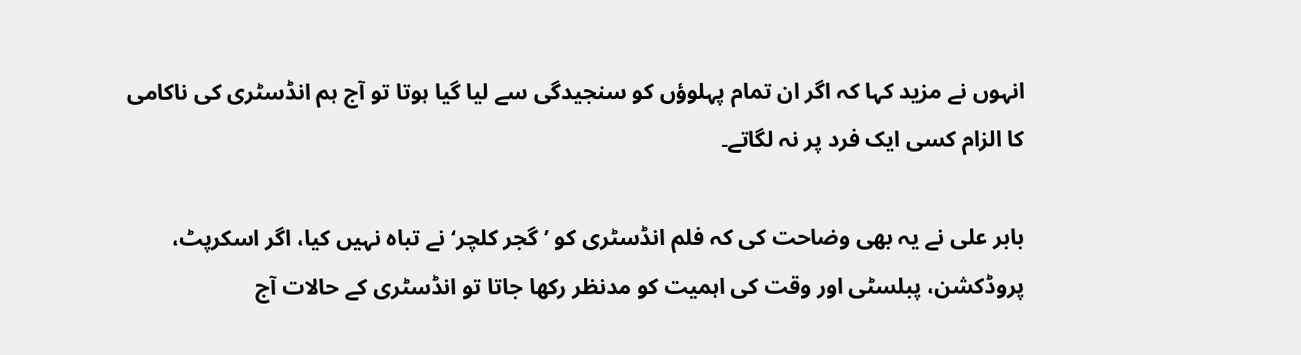انہوں نے مزید کہا کہ اگر ان تمام پہلوؤں کو سنجیدگی سے لیا گیا ہوتا تو آج ہم انڈسٹری کی ناکامی کا الزام کسی ایک فرد پر نہ لگاتے۔

بابر علی نے یہ بھی وضاحت کی کہ فلم انڈسٹری کو ’گجر کلچر‘ نے تباہ نہیں کیا، اگر اسکرپٹ، پروڈکشن، پبلسٹی اور وقت کی اہمیت کو مدنظر رکھا جاتا تو انڈسٹری کے حالات آج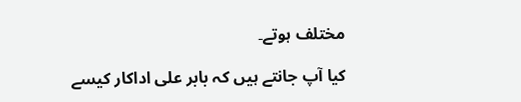مختلف ہوتے۔

کیا آپ جانتے ہیں کہ بابر علی اداکار کیسے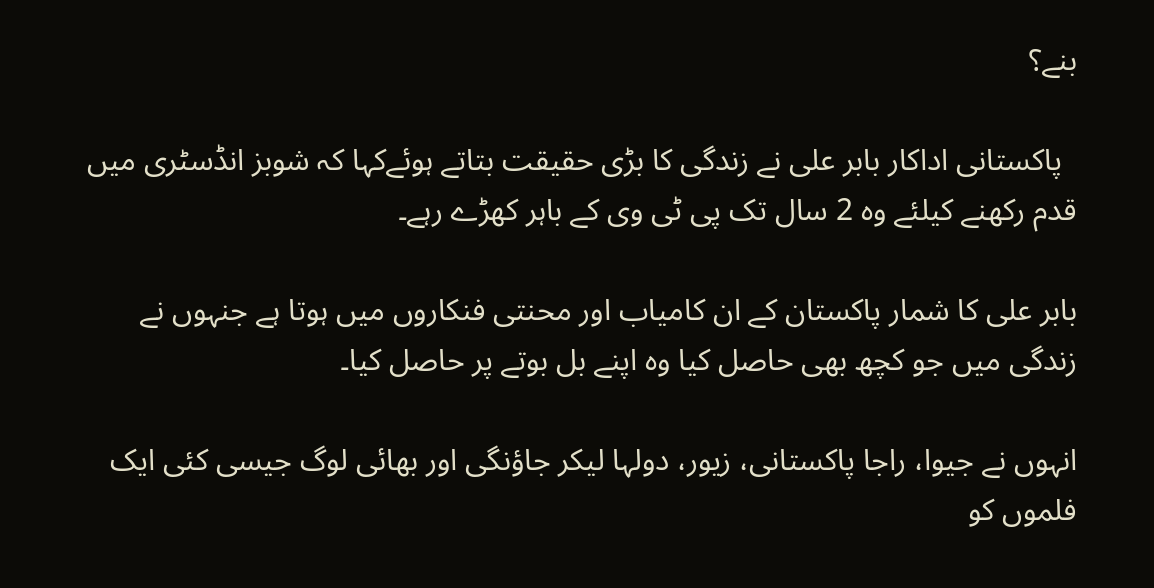بنے؟

  پاکستانی اداکار بابر علی نے زندگی کا بڑی حقیقت بتاتے ہوئےکہا کہ شوبز انڈسٹری میں قدم رکھنے کیلئے وہ 2 سال تک پی ٹی وی کے باہر کھڑے رہے۔

بابر علی کا شمار پاکستان کے ان کامیاب اور محنتی فنکاروں میں ہوتا ہے جنہوں نے زندگی میں جو کچھ بھی حاصل کیا وہ اپنے بل بوتے پر حاصل کیا۔

انہوں نے جیوا، راجا پاکستانی، زیور، دولہا لیکر جاؤنگی اور بھائی لوگ جیسی کئی ایک فلموں کو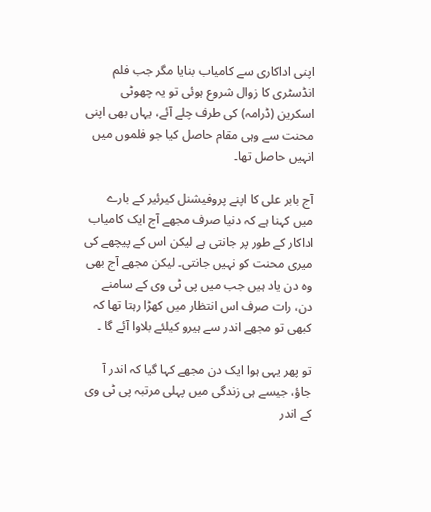اپنی اداکاری سے کامیاب بنایا مگر جب فلم انڈسٹری کا زوال شروع ہوئی تو یہ چھوٹی اسکرین (ڈرامہ) کی طرف چلے آئے، یہاں بھی اپنی محنت سے وہی مقام حاصل کیا جو فلموں میں انہیں حاصل تھا۔

آج بابر علی کا اپنے پروفیشنل کیرئیر کے بارے میں کہنا ہے کہ دنیا صرف مجھے آج ایک کامیاب اداکار کے طور پر جانتی ہے لیکن اس کے پیچھے کی میری محنت کو نہیں جانتی۔ لیکن مجھے آج بھی وہ دن یاد ہیں جب میں پی ٹی وی کے سامنے دن، رات صرف اس انتظار میں کھڑا رہتا تھا کہ کبھی تو مجھے اندر سے ہیرو کیلئے بلاوا آئے گا ۔

تو پھر یہی ہوا ایک دن مجھے کہا گیا کہ اندر آ جاؤ، جیسے ہی زندگی میں پہلی مرتبہ پی ٹی وی کے اندر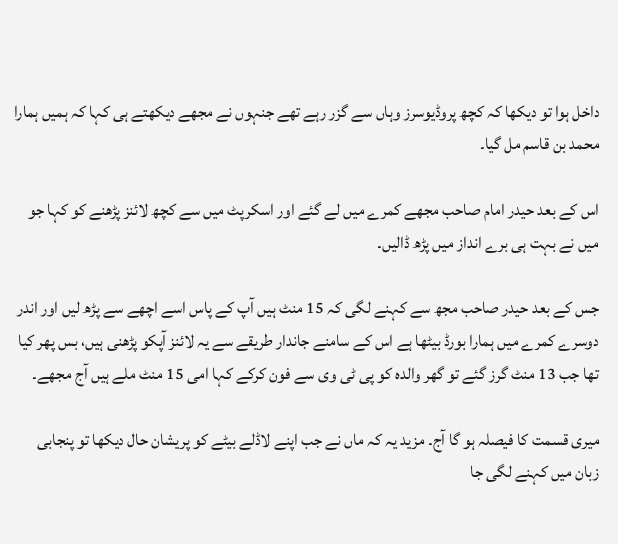داخل ہوا تو دیکھا کہ کچھ پروڈیوسرز وہاں سے گزر رہے تھے جنہوں نے مجھے دیکھتے ہی کہا کہ ہمیں ہمارا محمد بن قاسم مل گیا۔

اس کے بعد حیدر امام صاحب مجھے کمرے میں لے گئے اور اسکرپٹ میں سے کچھ لائنز پڑھنے کو کہا جو میں نے بہت ہی برے انداز میں پڑھ ڈالیں۔

جس کے بعد حیدر صاحب مجھ سے کہنے لگی کہ 15 منٹ ہیں آپ کے پاس اسے اچھے سے پڑھ لیں اور اندر دوسرے کمرے میں ہمارا بورڈ بیٹھا ہے اس کے سامنے جاندار طریقے سے یہ لائنز آپکو پڑھنی ہیں، بس پھر کیا تھا جب 13 منٹ گرز گئے تو گھر والدہ کو پی ٹی وی سے فون کرکے کہا امی 15 منٹ ملے ہیں آج مجھے۔

میری قسمت کا فیصلہ ہو گا آج۔ مزید یہ کہ ماں نے جب اپنے لاڈلے بیٹے کو پریشان حال دیکھا تو پنجابی زبان میں کہنے لگی جا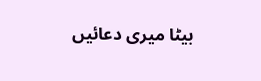بیٹا میری دعائیں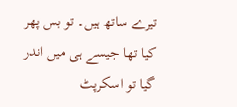تیرے ساتھ ہیں۔ تو بس پھر کیا تھا جیسے ہی میں اندر گیا تو اسکرپٹ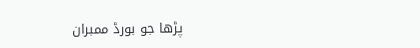پڑھا جو بورڈ ممبران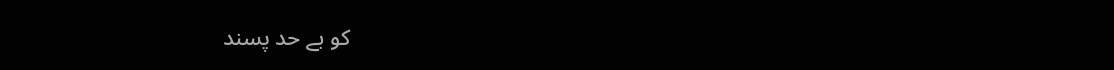کو بے حد پسند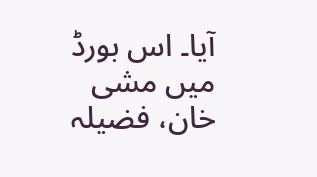آیا۔ اس بورڈ میں مشی خان، فضیلہ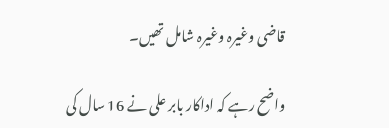قاضی وغیرہ وغیرہ شامل تھیں۔

واضح رہے کہ اداکار بابر علی نے 16 سال کی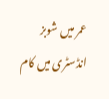عمر میں شوبز انڈسٹری میں کام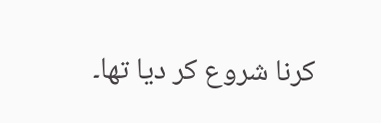کرنا شروع کر دیا تھا۔